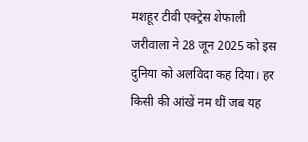मशहूर टीवी एक्ट्रेस शेफाली जरीवाला ने 28 जून 2025 को इस दुनिया को अलविदा कह दिया। हर किसी की आंखें नम थीं जब यह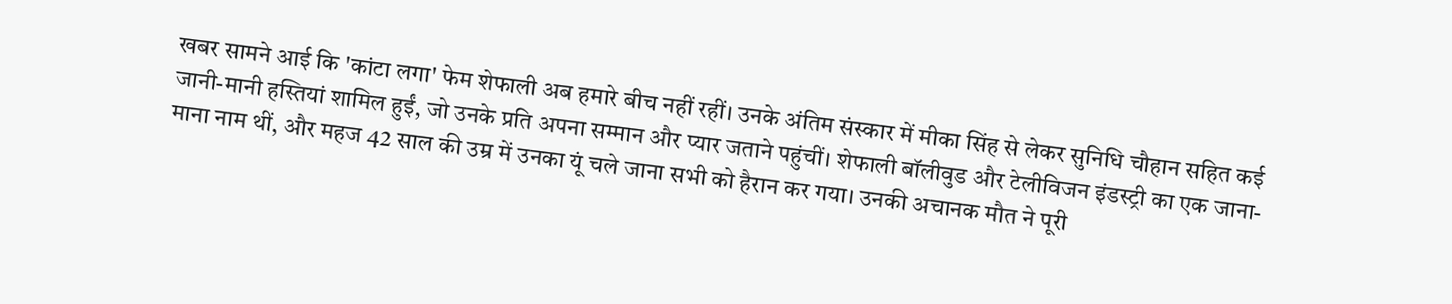खबर सामने आई कि 'कांटा लगा' फेम शेफाली अब हमारे बीच नहीं रहीं। उनके अंतिम संस्कार में मीका सिंह से लेकर सुनिधि चौहान सहित कई जानी-मानी हस्तियां शामिल हुईं, जो उनके प्रति अपना सम्मान और प्यार जताने पहुंचीं। शेफाली बॉलीवुड और टेलीविजन इंडस्ट्री का एक जाना-माना नाम थीं, और महज 42 साल की उम्र में उनका यूं चले जाना सभी को हैरान कर गया। उनकी अचानक मौत ने पूरी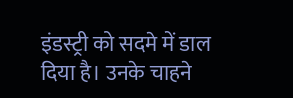इंडस्ट्री को सदमे में डाल दिया है। उनके चाहने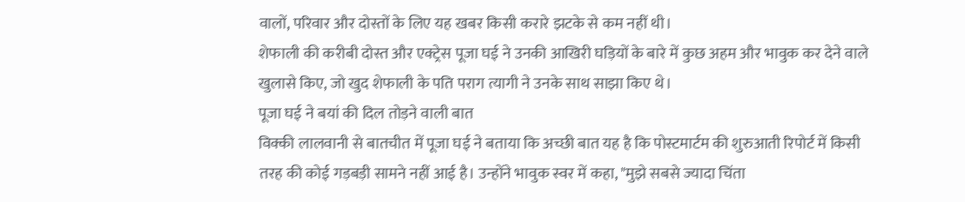वालों, परिवार और दोस्तों के लिए यह खबर किसी करारे झटके से कम नहीं थी।
शेफाली की करीबी दोस्त और एक्ट्रेस पूजा घई ने उनकी आखिरी घड़ियों के बारे में कुछ अहम और भावुक कर देने वाले खुलासे किए, जो खुद शेफाली के पति पराग त्यागी ने उनके साथ साझा किए थे।
पूजा घई ने बयां की दिल तोड़ने वाली बात
विक्की लालवानी से बातचीत में पूजा घई ने बताया कि अच्छी बात यह है कि पोस्टमार्टम की शुरुआती रिपोर्ट में किसी तरह की कोई गड़बड़ी सामने नहीं आई है। उन्होंने भावुक स्वर में कहा, "मुझे सबसे ज्यादा चिंता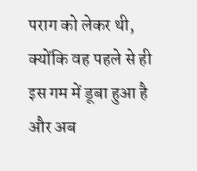पराग को लेकर थी, क्योंकि वह पहले से ही इस गम में डूबा हुआ है और अब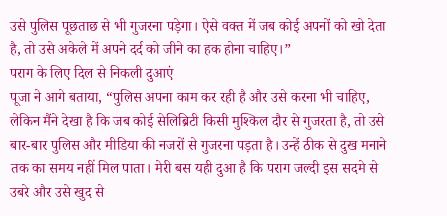उसे पुलिस पूछताछ से भी गुजरना पड़ेगा। ऐसे वक्त में जब कोई अपनों को खो देता है, तो उसे अकेले में अपने दर्द को जीने का हक होना चाहिए।”
पराग के लिए दिल से निकली दुआएं
पूजा ने आगे बताया, “पुलिस अपना काम कर रही है और उसे करना भी चाहिए, लेकिन मैंने देखा है कि जब कोई सेलिब्रिटी किसी मुश्किल दौर से गुजरता है, तो उसे बार-बार पुलिस और मीडिया की नजरों से गुजरना पड़ता है। उन्हें ठीक से दुख मनाने तक का समय नहीं मिल पाता। मेरी बस यही दुआ है कि पराग जल्दी इस सदमे से उबरे और उसे खुद से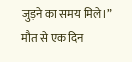जुड़ने का समय मिले।”
मौत से एक दिन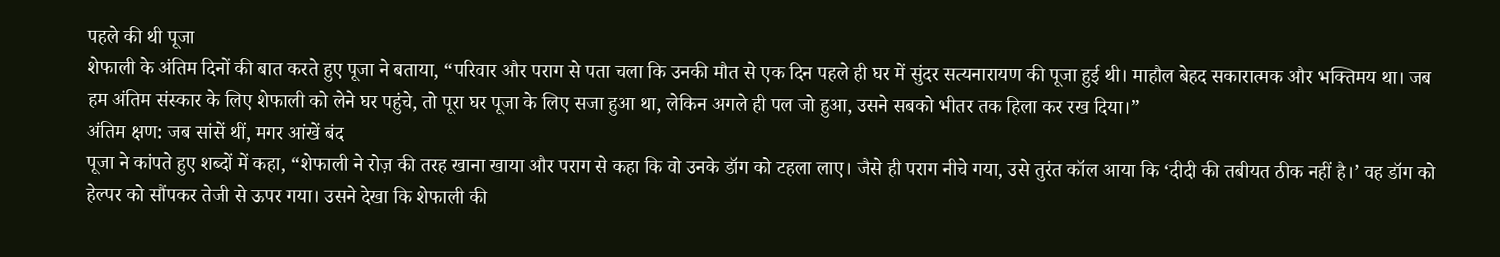पहले की थी पूजा
शेफाली के अंतिम दिनों की बात करते हुए पूजा ने बताया, “परिवार और पराग से पता चला कि उनकी मौत से एक दिन पहले ही घर में सुंदर सत्यनारायण की पूजा हुई थी। माहौल बेहद सकारात्मक और भक्तिमय था। जब हम अंतिम संस्कार के लिए शेफाली को लेने घर पहुंचे, तो पूरा घर पूजा के लिए सजा हुआ था, लेकिन अगले ही पल जो हुआ, उसने सबको भीतर तक हिला कर रख दिया।”
अंतिम क्षण: जब सांसें थीं, मगर आंखें बंद
पूजा ने कांपते हुए शब्दों में कहा, “शेफाली ने रोज़ की तरह खाना खाया और पराग से कहा कि वो उनके डॉग को टहला लाए। जैसे ही पराग नीचे गया, उसे तुरंत कॉल आया कि ‘दीदी की तबीयत ठीक नहीं है।’ वह डॉग को हेल्पर को सौंपकर तेजी से ऊपर गया। उसने देखा कि शेफाली की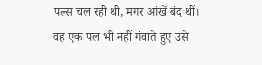पल्स चल रही थी, मगर आंखें बंद थीं। वह एक पल भी नहीं गंवाते हुए उसे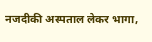नजदीकी अस्पताल लेकर भागा,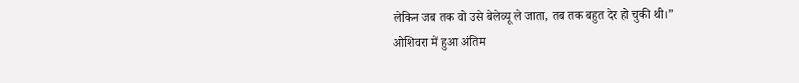लेकिन जब तक वो उसे बेलेव्यू ले जाता, तब तक बहुत देर हो चुकी थी।”
ओशिवरा में हुआ अंतिम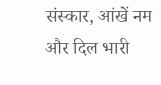संस्कार, आंखें नम और दिल भारी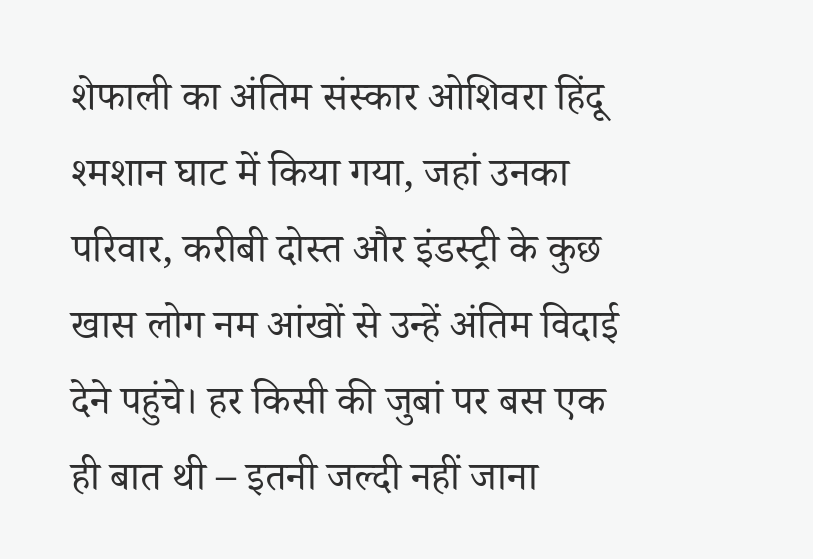शेफाली का अंतिम संस्कार ओशिवरा हिंदू श्मशान घाट में किया गया, जहां उनका परिवार, करीबी दोस्त और इंडस्ट्री के कुछ खास लोग नम आंखों से उन्हें अंतिम विदाई देने पहुंचे। हर किसी की जुबां पर बस एक ही बात थी – इतनी जल्दी नहीं जाना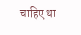चाहिए था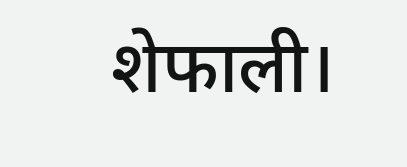शेफाली।